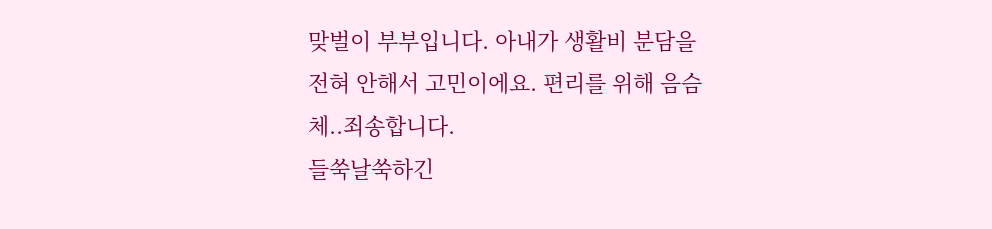맞벌이 부부입니다. 아내가 생활비 분담을 전혀 안해서 고민이에요. 편리를 위해 음슴체..죄송합니다.
들쑥날쑥하긴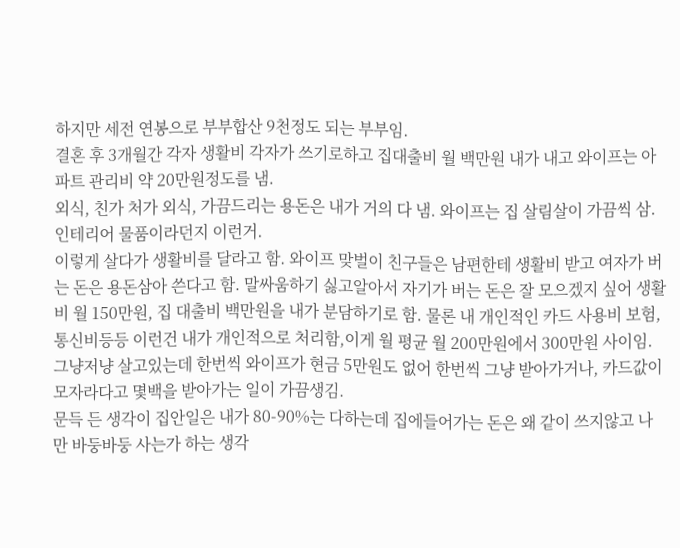하지만 세전 연봉으로 부부합산 9천정도 되는 부부임.
결혼 후 3개월간 각자 생활비 각자가 쓰기로하고 집대출비 월 백만원 내가 내고 와이프는 아파트 관리비 약 20만원정도를 냄.
외식, 친가 처가 외식, 가끔드리는 용돈은 내가 거의 다 냄. 와이프는 집 살림살이 가끔씩 삼. 인테리어 물품이라던지 이런거.
이렇게 살다가 생활비를 달라고 함. 와이프 맞벌이 친구들은 남편한테 생활비 받고 여자가 버는 돈은 용돈삼아 쓴다고 함. 말싸움하기 싫고알아서 자기가 버는 돈은 잘 모으겠지 싶어 생활비 월 150만원, 집 대출비 백만원을 내가 분담하기로 함. 물론 내 개인적인 카드 사용비 보험,통신비등등 이런건 내가 개인적으로 처리함,이게 월 평균 월 200만원에서 300만원 사이임.
그냥저냥 살고있는데 한번씩 와이프가 현금 5만원도 없어 한번씩 그냥 받아가거나, 카드값이 모자라다고 몇백을 받아가는 일이 가끔생김.
문득 든 생각이 집안일은 내가 80-90%는 다하는데 집에들어가는 돈은 왜 같이 쓰지않고 나만 바둥바둥 사는가 하는 생각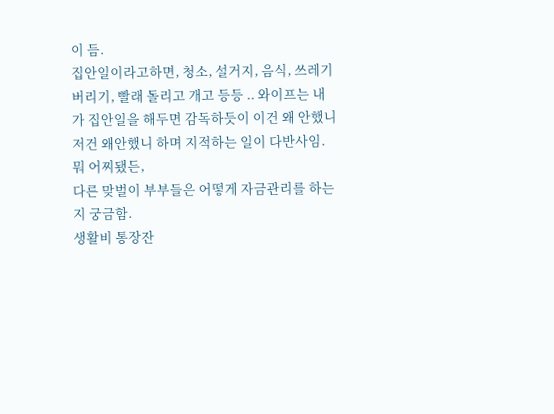이 듬.
집안일이라고하면, 청소, 설거지, 음식, 쓰레기버리기, 빨래 돌리고 개고 등등 .. 와이프는 내가 집안일을 해두면 감독하듯이 이건 왜 안했니 저건 왜안했니 하며 지적하는 일이 다반사임.
뭐 어찌됐든,
다른 맞벌이 부부들은 어떻게 자금관리를 하는지 궁금함.
생활비 통장잔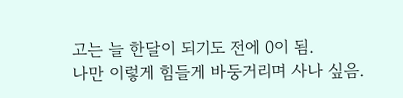고는 늘 한달이 되기도 전에 0이 됨.
나만 이렇게 힘들게 바둥거리며 사나 싶음.